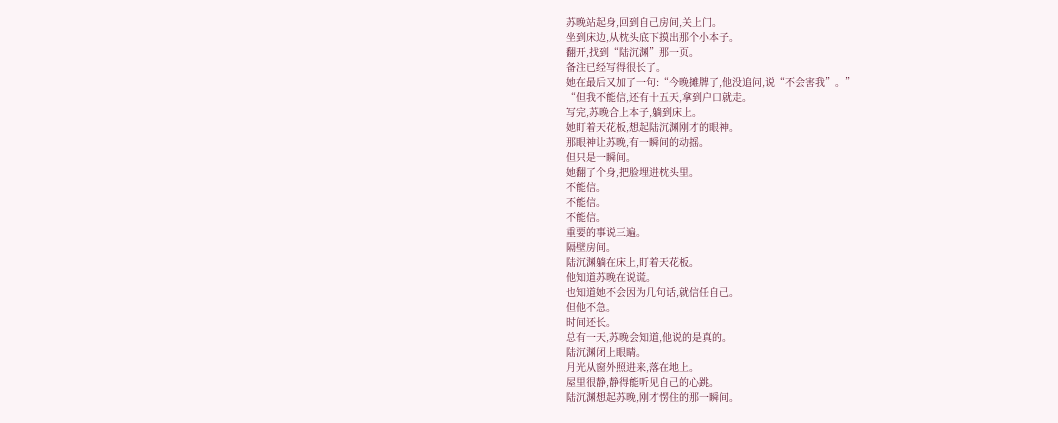苏晚站起身,回到自己房间,关上门。
坐到床边,从枕头底下摸出那个小本子。
翻开,找到“陆沉渊”那一页。
备注已经写得很长了。
她在最后又加了一句:“今晚摊牌了,他没追问,说“不会害我”。”
“但我不能信,还有十五天,拿到户口就走。
写完,苏晚合上本子,躺到床上。
她盯着天花板,想起陆沉渊刚才的眼神。
那眼神让苏晚,有一瞬间的动摇。
但只是一瞬间。
她翻了个身,把脸埋进枕头里。
不能信。
不能信。
不能信。
重要的事说三遍。
隔壁房间。
陆沉渊躺在床上,盯着天花板。
他知道苏晚在说谎。
也知道她不会因为几句话,就信任自己。
但他不急。
时间还长。
总有一天,苏晚会知道,他说的是真的。
陆沉渊闭上眼睛。
月光从窗外照进来,落在地上。
屋里很静,静得能听见自己的心跳。
陆沉渊想起苏晚,刚才愣住的那一瞬间。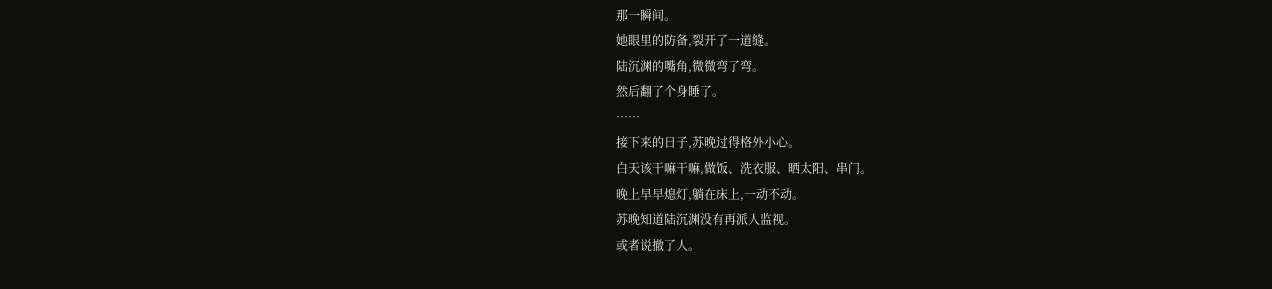那一瞬间。
她眼里的防备,裂开了一道缝。
陆沉渊的嘴角,微微弯了弯。
然后翻了个身睡了。
……
接下来的日子,苏晚过得格外小心。
白天该干嘛干嘛,做饭、洗衣服、晒太阳、串门。
晚上早早熄灯,躺在床上,一动不动。
苏晚知道陆沉渊没有再派人监视。
或者说撤了人。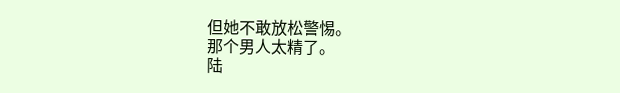但她不敢放松警惕。
那个男人太精了。
陆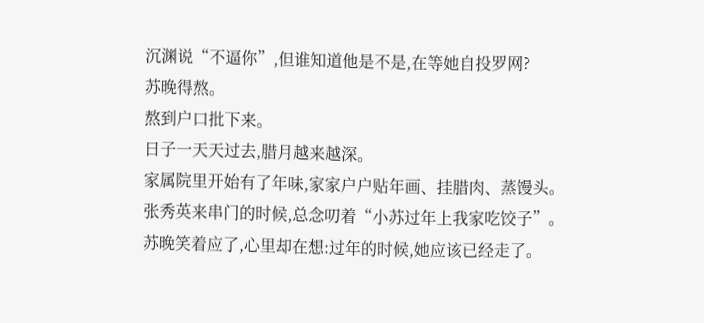沉渊说“不逼你”,但谁知道他是不是,在等她自投罗网?
苏晚得熬。
熬到户口批下来。
日子一天天过去,腊月越来越深。
家属院里开始有了年味,家家户户贴年画、挂腊肉、蒸馒头。
张秀英来串门的时候,总念叨着“小苏过年上我家吃饺子”。
苏晚笑着应了,心里却在想:过年的时候,她应该已经走了。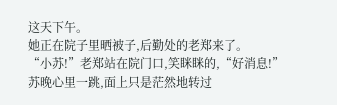这天下午。
她正在院子里晒被子,后勤处的老郑来了。
“小苏!”老郑站在院门口,笑眯眯的,“好消息!”
苏晚心里一跳,面上只是茫然地转过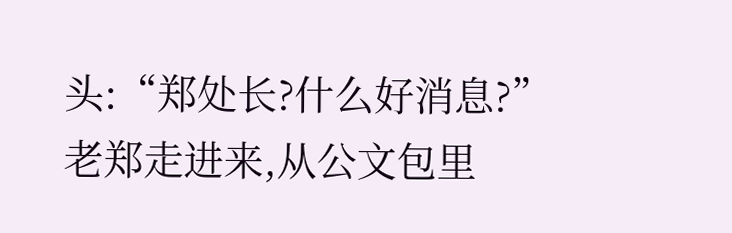头:“郑处长?什么好消息?”
老郑走进来,从公文包里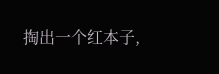掏出一个红本子,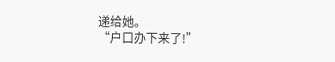递给她。
“户口办下来了!”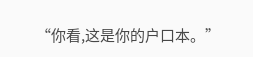“你看,这是你的户口本。”